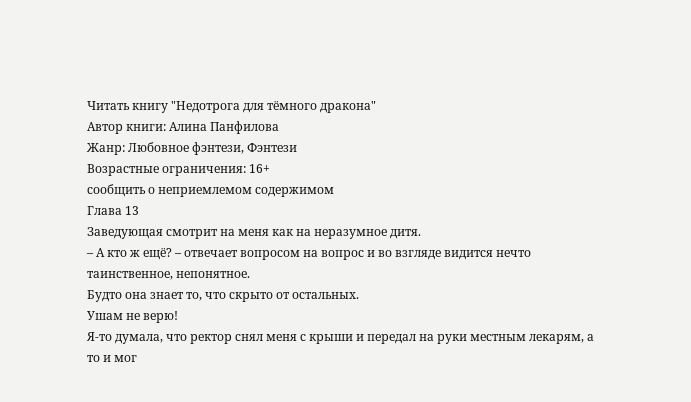Читать книгу "Недотрога для тёмного дракона"
Автор книги: Алина Панфилова
Жанр: Любовное фэнтези, Фэнтези
Возрастные ограничения: 16+
сообщить о неприемлемом содержимом
Глава 13
Заведующая смотрит на меня как на неразумное дитя.
– А кто ж ещё? – отвечает вопросом на вопрос и во взгляде видится нечто таинственное, непонятное.
Будто она знает то, что скрыто от остальных.
Ушам не верю!
Я-то думала, что ректор снял меня с крыши и передал на руки местным лекарям, а то и мог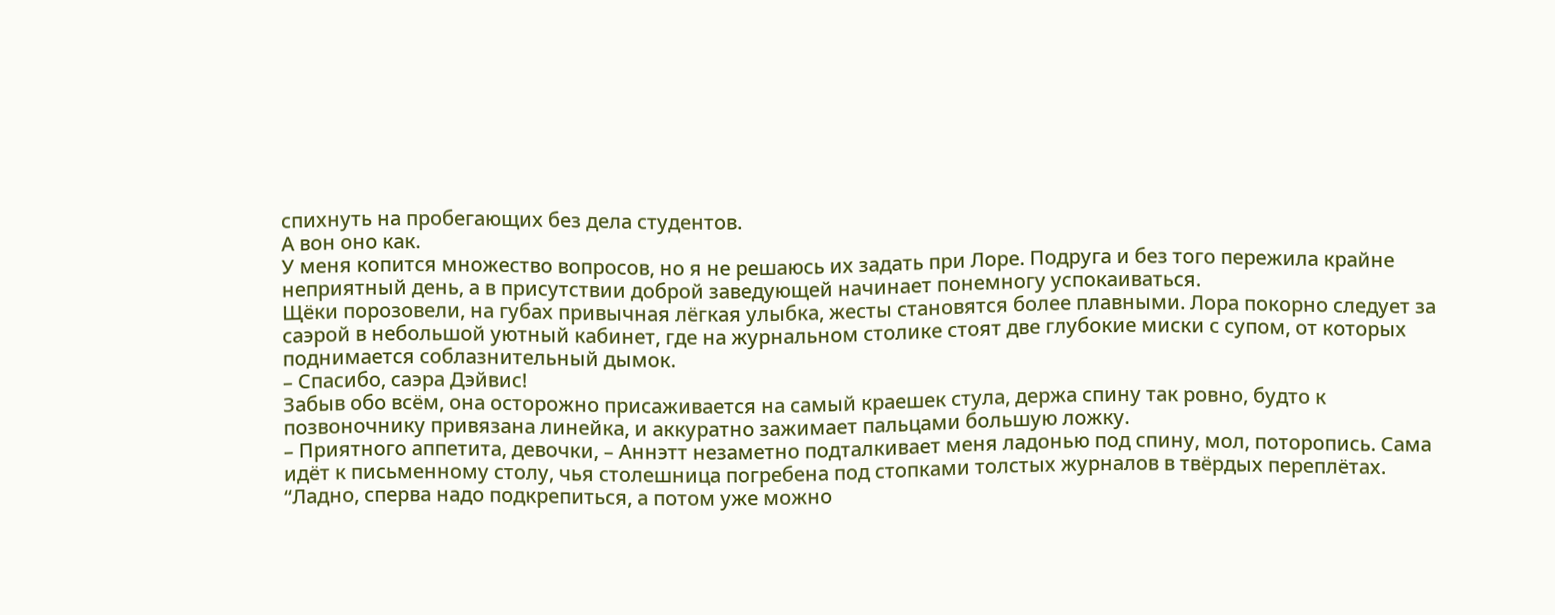спихнуть на пробегающих без дела студентов.
А вон оно как.
У меня копится множество вопросов, но я не решаюсь их задать при Лоре. Подруга и без того пережила крайне неприятный день, а в присутствии доброй заведующей начинает понемногу успокаиваться.
Щёки порозовели, на губах привычная лёгкая улыбка, жесты становятся более плавными. Лора покорно следует за саэрой в небольшой уютный кабинет, где на журнальном столике стоят две глубокие миски с супом, от которых поднимается соблазнительный дымок.
– Спасибо, саэра Дэйвис!
Забыв обо всём, она осторожно присаживается на самый краешек стула, держа спину так ровно, будто к позвоночнику привязана линейка, и аккуратно зажимает пальцами большую ложку.
– Приятного аппетита, девочки, – Аннэтт незаметно подталкивает меня ладонью под спину, мол, поторопись. Сама идёт к письменному столу, чья столешница погребена под стопками толстых журналов в твёрдых переплётах.
“Ладно, сперва надо подкрепиться, а потом уже можно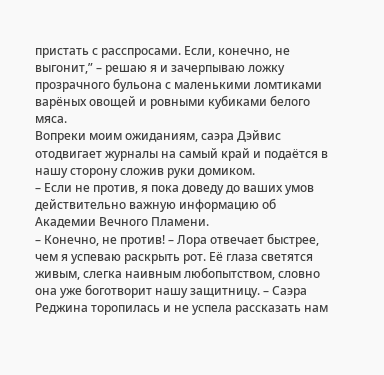пристать с расспросами. Если, конечно, не выгонит,” – решаю я и зачерпываю ложку прозрачного бульона с маленькими ломтиками варёных овощей и ровными кубиками белого мяса.
Вопреки моим ожиданиям, саэра Дэйвис отодвигает журналы на самый край и подаётся в нашу сторону сложив руки домиком.
– Если не против, я пока доведу до ваших умов действительно важную информацию об Академии Вечного Пламени.
– Конечно, не против! – Лора отвечает быстрее, чем я успеваю раскрыть рот. Её глаза светятся живым, слегка наивным любопытством, словно она уже боготворит нашу защитницу. – Саэра Реджина торопилась и не успела рассказать нам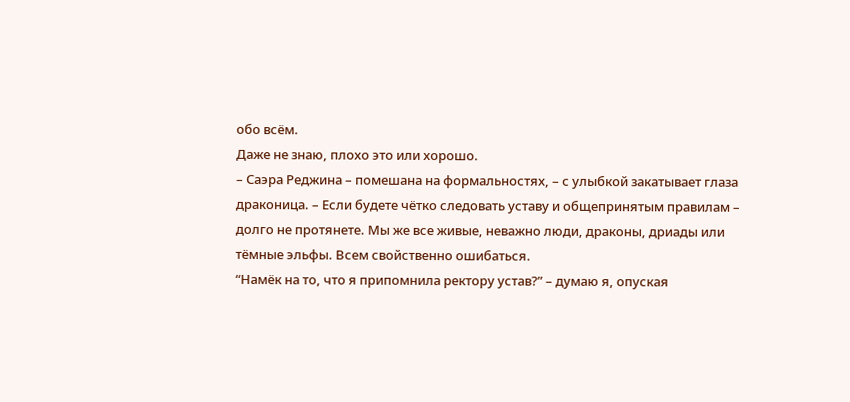обо всём.
Даже не знаю, плохо это или хорошо.
– Саэра Реджина – помешана на формальностях, – с улыбкой закатывает глаза драконица. – Если будете чётко следовать уставу и общепринятым правилам – долго не протянете. Мы же все живые, неважно люди, драконы, дриады или тёмные эльфы. Всем свойственно ошибаться.
“Намёк на то, что я припомнила ректору устав?” – думаю я, опуская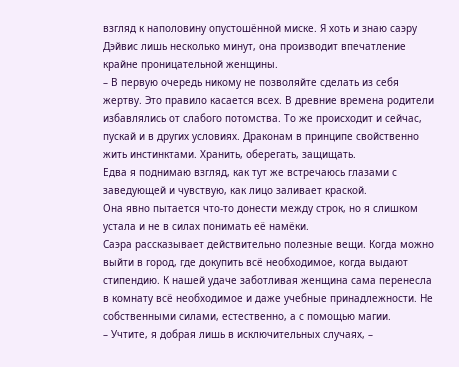взгляд к наполовину опустошённой миске. Я хоть и знаю саэру Дэйвис лишь несколько минут, она производит впечатление крайне проницательной женщины.
– В первую очередь никому не позволяйте сделать из себя жертву. Это правило касается всех. В древние времена родители избавлялись от слабого потомства. То же происходит и сейчас, пускай и в других условиях. Драконам в принципе свойственно жить инстинктами. Хранить, оберегать, защищать.
Едва я поднимаю взгляд, как тут же встречаюсь глазами с заведующей и чувствую, как лицо заливает краской.
Она явно пытается что-то донести между строк, но я слишком устала и не в силах понимать её намёки.
Саэра рассказывает действительно полезные вещи. Когда можно выйти в город, где докупить всё необходимое, когда выдают стипендию. К нашей удаче заботливая женщина сама перенесла в комнату всё необходимое и даже учебные принадлежности. Не собственными силами, естественно, а с помощью магии.
– Учтите, я добрая лишь в исключительных случаях, –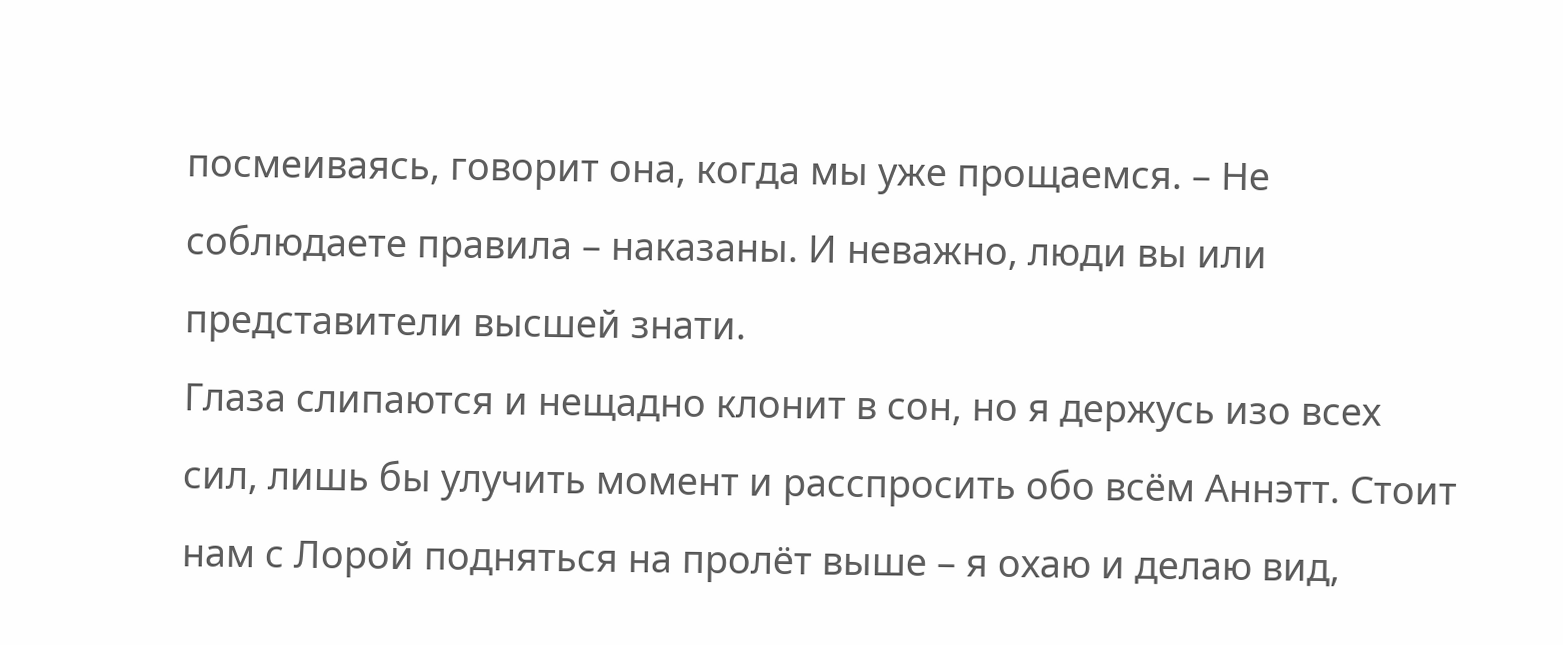посмеиваясь, говорит она, когда мы уже прощаемся. – Не соблюдаете правила – наказаны. И неважно, люди вы или представители высшей знати.
Глаза слипаются и нещадно клонит в сон, но я держусь изо всех сил, лишь бы улучить момент и расспросить обо всём Аннэтт. Стоит нам с Лорой подняться на пролёт выше – я охаю и делаю вид,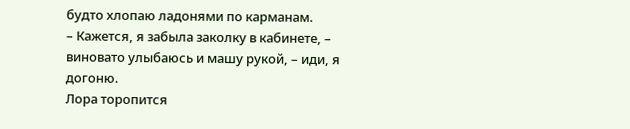будто хлопаю ладонями по карманам.
– Кажется, я забыла заколку в кабинете, – виновато улыбаюсь и машу рукой, – иди, я догоню.
Лора торопится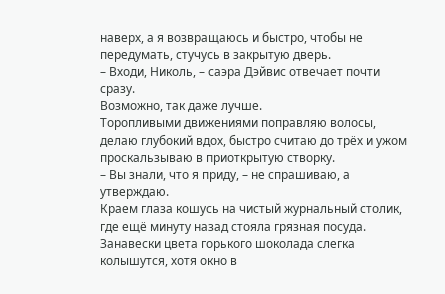наверх, а я возвращаюсь и быстро, чтобы не передумать, стучусь в закрытую дверь.
– Входи, Николь, – саэра Дэйвис отвечает почти сразу.
Возможно, так даже лучше.
Торопливыми движениями поправляю волосы, делаю глубокий вдох, быстро считаю до трёх и ужом проскальзываю в приоткрытую створку.
– Вы знали, что я приду, – не спрашиваю, а утверждаю.
Краем глаза кошусь на чистый журнальный столик, где ещё минуту назад стояла грязная посуда. Занавески цвета горького шоколада слегка колышутся, хотя окно в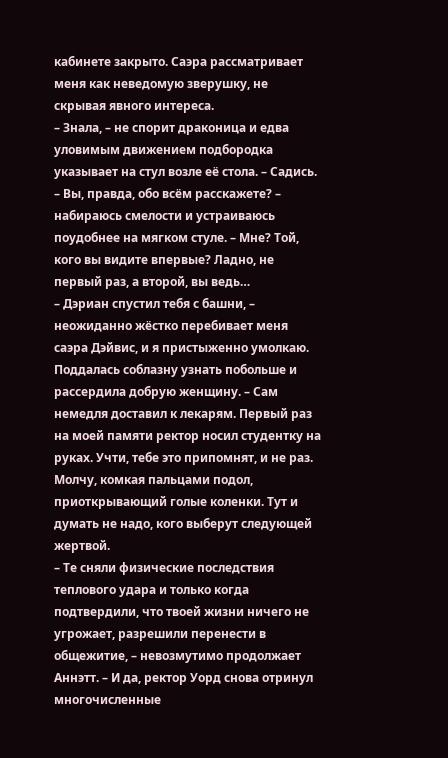кабинете закрыто. Саэра рассматривает меня как неведомую зверушку, не скрывая явного интереса.
– Знала, – не спорит драконица и едва уловимым движением подбородка указывает на стул возле её стола. – Садись.
– Вы, правда, обо всём расскажете? – набираюсь смелости и устраиваюсь поудобнее на мягком стуле. – Мне? Той, кого вы видите впервые? Ладно, не первый раз, а второй, вы ведь…
– Дэриан спустил тебя с башни, – неожиданно жёстко перебивает меня саэра Дэйвис, и я пристыженно умолкаю. Поддалась соблазну узнать побольше и рассердила добрую женщину. – Сам немедля доставил к лекарям. Первый раз на моей памяти ректор носил студентку на руках. Учти, тебе это припомнят, и не раз.
Молчу, комкая пальцами подол, приоткрывающий голые коленки. Тут и думать не надо, кого выберут следующей жертвой.
– Те сняли физические последствия теплового удара и только когда подтвердили, что твоей жизни ничего не угрожает, разрешили перенести в общежитие, – невозмутимо продолжает Аннэтт. – И да, ректор Уорд снова отринул многочисленные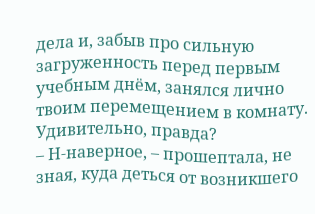дела и, забыв про сильную загруженность перед первым учебным днём, занялся лично твоим перемещением в комнату. Удивительно, правда?
– Н-наверное, – прошептала, не зная, куда деться от возникшего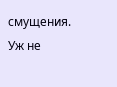смущения.
Уж не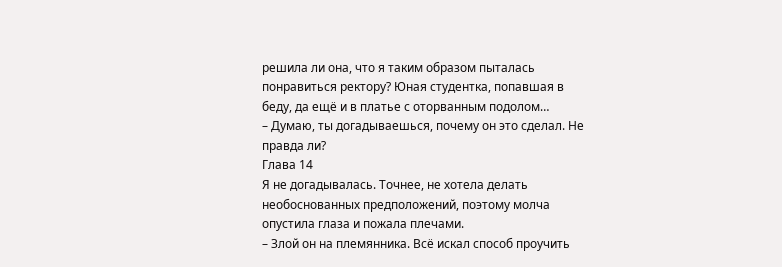решила ли она, что я таким образом пыталась понравиться ректору? Юная студентка, попавшая в беду, да ещё и в платье с оторванным подолом…
– Думаю, ты догадываешься, почему он это сделал. Не правда ли?
Глава 14
Я не догадывалась. Точнее, не хотела делать необоснованных предположений, поэтому молча опустила глаза и пожала плечами.
– Злой он на племянника. Всё искал способ проучить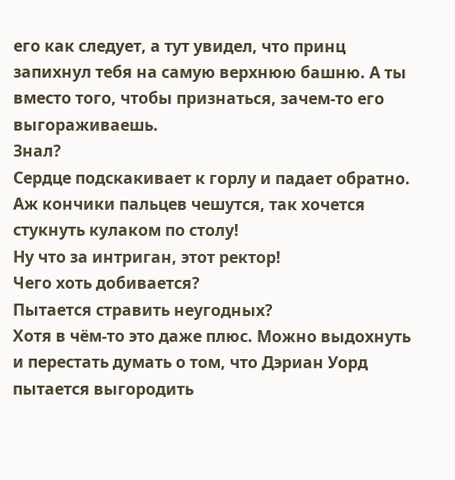его как следует, а тут увидел, что принц запихнул тебя на самую верхнюю башню. А ты вместо того, чтобы признаться, зачем-то его выгораживаешь.
Знал?
Сердце подскакивает к горлу и падает обратно. Аж кончики пальцев чешутся, так хочется стукнуть кулаком по столу!
Ну что за интриган, этот ректор!
Чего хоть добивается?
Пытается стравить неугодных?
Хотя в чём-то это даже плюс. Можно выдохнуть и перестать думать о том, что Дэриан Уорд пытается выгородить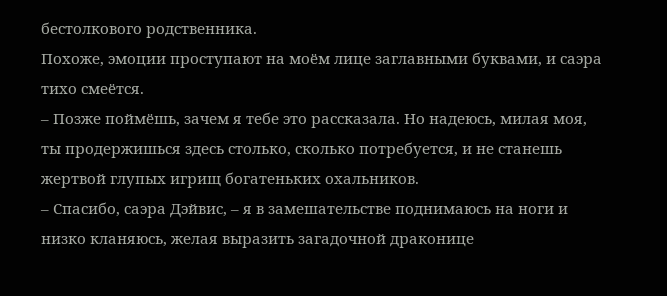бестолкового родственника.
Похоже, эмоции проступают на моём лице заглавными буквами, и саэра тихо смеётся.
– Позже поймёшь, зачем я тебе это рассказала. Но надеюсь, милая моя, ты продержишься здесь столько, сколько потребуется, и не станешь жертвой глупых игрищ богатеньких охальников.
– Спасибо, саэра Дэйвис, – я в замешательстве поднимаюсь на ноги и низко кланяюсь, желая выразить загадочной драконице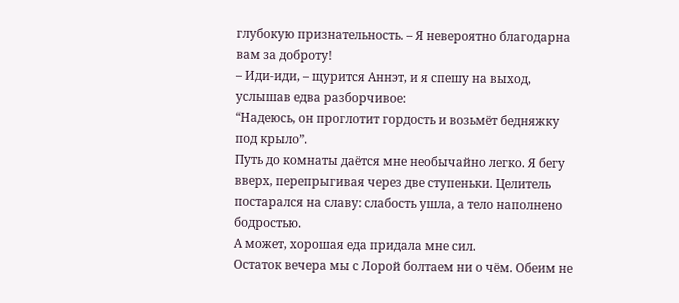глубокую признательность. – Я невероятно благодарна вам за доброту!
– Иди-иди, – щурится Аннэт, и я спешу на выход, услышав едва разборчивое:
“Надеюсь, он проглотит гордость и возьмёт бедняжку под крыло”.
Путь до комнаты даётся мне необычайно легко. Я бегу вверх, перепрыгивая через две ступеньки. Целитель постарался на славу: слабость ушла, а тело наполнено бодростью.
А может, хорошая еда придала мне сил.
Остаток вечера мы с Лорой болтаем ни о чём. Обеим не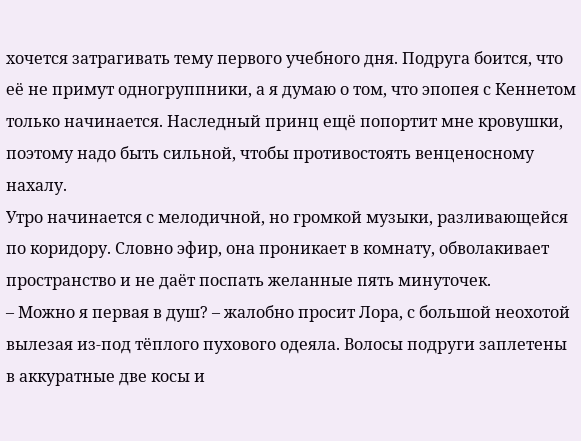хочется затрагивать тему первого учебного дня. Подруга боится, что её не примут одногруппники, а я думаю о том, что эпопея с Кеннетом только начинается. Наследный принц ещё попортит мне кровушки, поэтому надо быть сильной, чтобы противостоять венценосному нахалу.
Утро начинается с мелодичной, но громкой музыки, разливающейся по коридору. Словно эфир, она проникает в комнату, обволакивает пространство и не даёт поспать желанные пять минуточек.
– Можно я первая в душ? – жалобно просит Лора, с большой неохотой вылезая из-под тёплого пухового одеяла. Волосы подруги заплетены в аккуратные две косы и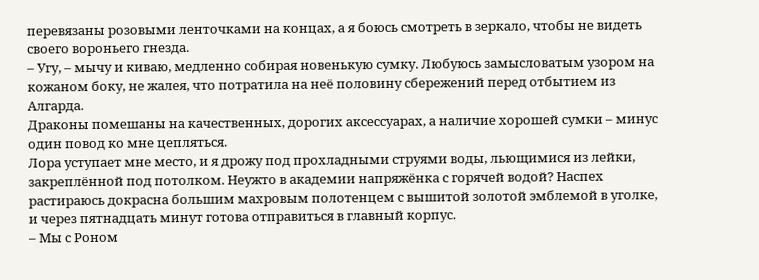перевязаны розовыми ленточками на концах, а я боюсь смотреть в зеркало, чтобы не видеть своего вороньего гнезда.
– Угу, – мычу и киваю, медленно собирая новенькую сумку. Любуюсь замысловатым узором на кожаном боку, не жалея, что потратила на неё половину сбережений перед отбытием из Алгарда.
Драконы помешаны на качественных, дорогих аксессуарах, а наличие хорошей сумки – минус один повод ко мне цепляться.
Лора уступает мне место, и я дрожу под прохладными струями воды, льющимися из лейки, закреплённой под потолком. Неужто в академии напряжёнка с горячей водой? Наспех растираюсь докрасна большим махровым полотенцем с вышитой золотой эмблемой в уголке, и через пятнадцать минут готова отправиться в главный корпус.
– Мы с Роном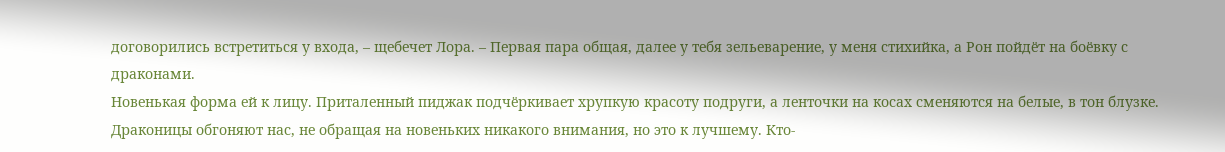договорились встретиться у входа, – щебечет Лора. – Первая пара общая, далее у тебя зельеварение, у меня стихийка, а Рон пойдёт на боёвку с драконами.
Новенькая форма ей к лицу. Приталенный пиджак подчёркивает хрупкую красоту подруги, а ленточки на косах сменяются на белые, в тон блузке.
Драконицы обгоняют нас, не обращая на новеньких никакого внимания, но это к лучшему. Кто-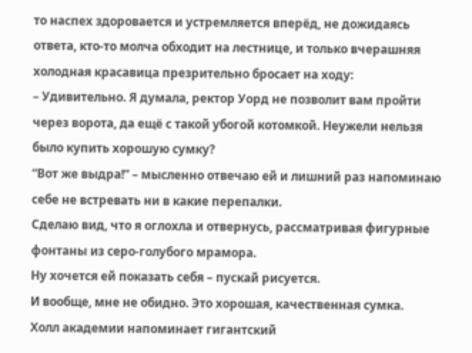то наспех здоровается и устремляется вперёд, не дожидаясь ответа, кто-то молча обходит на лестнице, и только вчерашняя холодная красавица презрительно бросает на ходу:
– Удивительно. Я думала, ректор Уорд не позволит вам пройти через ворота, да ещё с такой убогой котомкой. Неужели нельзя было купить хорошую сумку?
“Вот же выдра!” – мысленно отвечаю ей и лишний раз напоминаю себе не встревать ни в какие перепалки.
Сделаю вид, что я оглохла и отвернусь, рассматривая фигурные фонтаны из серо-голубого мрамора.
Ну хочется ей показать себя – пускай рисуется.
И вообще, мне не обидно. Это хорошая, качественная сумка.
Холл академии напоминает гигантский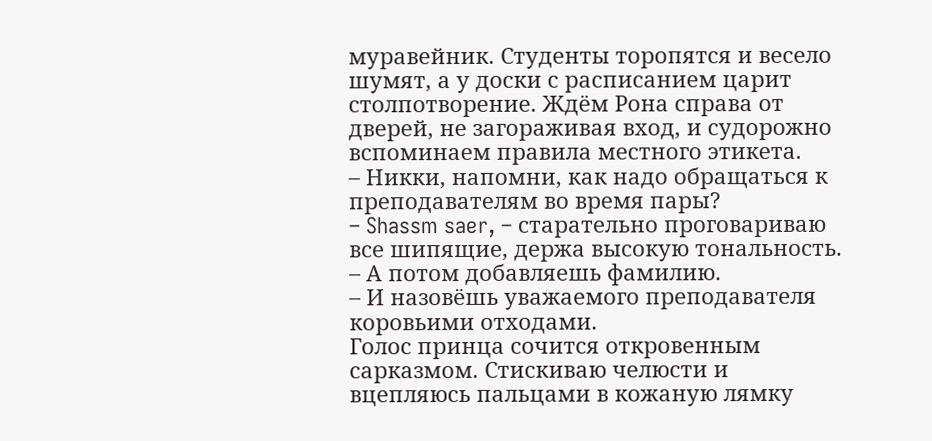муравейник. Студенты торопятся и весело шумят, а у доски с расписанием царит столпотворение. Ждём Рона справа от дверей, не загораживая вход, и судорожно вспоминаем правила местного этикета.
– Никки, напомни, как надо обращаться к преподавателям во время пары?
– Shassm saer, – старательно проговариваю все шипящие, держа высокую тональность. – А потом добавляешь фамилию.
– И назовёшь уважаемого преподавателя коровьими отходами.
Голос принца сочится откровенным сарказмом. Стискиваю челюсти и вцепляюсь пальцами в кожаную лямку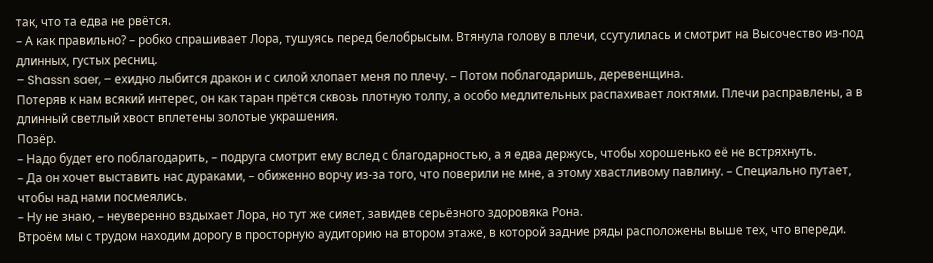так, что та едва не рвётся.
– А как правильно? – робко спрашивает Лора, тушуясь перед белобрысым. Втянула голову в плечи, ссутулилась и смотрит на Высочество из-под длинных, густых ресниц.
– Shassn saer, – ехидно лыбится дракон и с силой хлопает меня по плечу. – Потом поблагодаришь, деревенщина.
Потеряв к нам всякий интерес, он как таран прётся сквозь плотную толпу, а особо медлительных распахивает локтями. Плечи расправлены, а в длинный светлый хвост вплетены золотые украшения.
Позёр.
– Надо будет его поблагодарить, – подруга смотрит ему вслед с благодарностью, а я едва держусь, чтобы хорошенько её не встряхнуть.
– Да он хочет выставить нас дураками, – обиженно ворчу из-за того, что поверили не мне, а этому хвастливому павлину. – Специально путает, чтобы над нами посмеялись.
– Ну не знаю, – неуверенно вздыхает Лора, но тут же сияет, завидев серьёзного здоровяка Рона.
Втроём мы с трудом находим дорогу в просторную аудиторию на втором этаже, в которой задние ряды расположены выше тех, что впереди.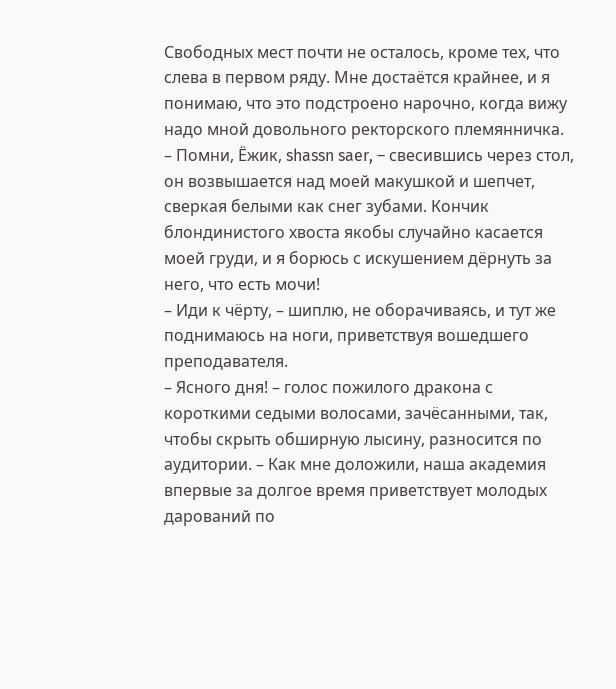Свободных мест почти не осталось, кроме тех, что слева в первом ряду. Мне достаётся крайнее, и я понимаю, что это подстроено нарочно, когда вижу надо мной довольного ректорского племянничка.
– Помни, Ёжик, shassn saer, – свесившись через стол, он возвышается над моей макушкой и шепчет, сверкая белыми как снег зубами. Кончик блондинистого хвоста якобы случайно касается моей груди, и я борюсь с искушением дёрнуть за него, что есть мочи!
– Иди к чёрту, – шиплю, не оборачиваясь, и тут же поднимаюсь на ноги, приветствуя вошедшего преподавателя.
– Ясного дня! – голос пожилого дракона с короткими седыми волосами, зачёсанными, так, чтобы скрыть обширную лысину, разносится по аудитории. – Как мне доложили, наша академия впервые за долгое время приветствует молодых дарований по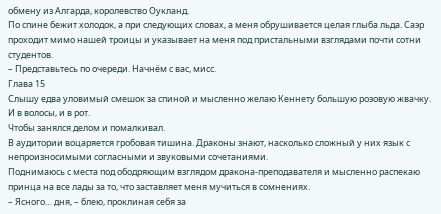обмену из Алгарда, королевство Оукланд.
По спине бежит холодок, а при следующих словах, а меня обрушивается целая глыба льда. Саэр проходит мимо нашей троицы и указывает на меня под пристальными взглядами почти сотни студентов.
– Представьтесь по очереди. Начнём с вас, мисс.
Глава 15
Слышу едва уловимый смешок за спиной и мысленно желаю Кеннету большую розовую жвачку.
И в волосы, и в рот.
Чтобы занялся делом и помалкивал.
В аудитории воцаряется гробовая тишина. Драконы знают, насколько сложный у них язык с непроизносимыми согласными и звуковыми сочетаниями.
Поднимаюсь с места под ободряющим взглядом дракона-преподавателя и мысленно распекаю принца на все лады за то, что заставляет меня мучиться в сомнениях.
– Ясного… дня, – блею, проклиная себя за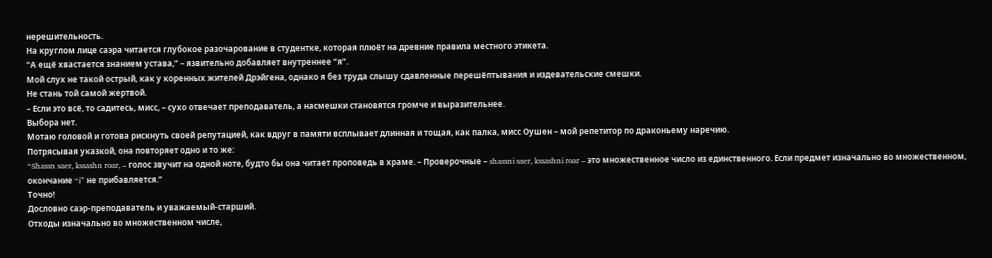нерешительность.
На круглом лице саэра читается глубокое разочарование в студентке, которая плюёт на древние правила местного этикета.
“А ещё хвастается знанием устава,” – язвительно добавляет внутреннее “я”.
Мой слух не такой острый, как у коренных жителей Дрэйгена, однако я без труда слышу сдавленные перешёптывания и издевательские смешки.
Не стань той самой жертвой.
– Если это всё, то садитесь, мисс, – сухо отвечает преподаватель, а насмешки становятся громче и выразительнее.
Выбора нет.
Мотаю головой и готова рискнуть своей репутацией, как вдруг в памяти всплывает длинная и тощая, как палка, мисс Оушен – мой репетитор по драконьему наречию.
Потрясывая указкой, она повторяет одно и то же:
“Shassn saer, kssashn roar, – голос звучит на одной ноте, будто бы она читает проповедь в храме. – Проверочные – shassni saer, kssashni roar – это множественное число из единственного. Если предмет изначально во множественном, окончание “i” не прибавляется.”
Точно!
Дословно саэр-преподаватель и уважаемый-старший.
Отходы изначально во множественном числе,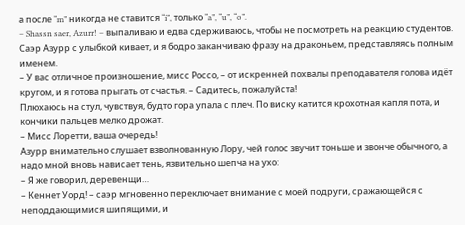а после “m” никогда не ставится “i”, только “a”, “u”, “o”.
– Shassn saer, Azurr! – выпаливаю и едва сдерживаюсь, чтобы не посмотреть на реакцию студентов.
Саэр Азурр с улыбкой кивает, и я бодро заканчиваю фразу на драконьем, представляясь полным именем.
– У вас отличное произношение, мисс Россо, – от искренней похвалы преподавателя голова идёт кругом, и я готова прыгать от счастья. – Садитесь, пожалуйста!
Плюхаюсь на стул, чувствуя, будто гора упала с плеч. По виску катится крохотная капля пота, и кончики пальцев мелко дрожат.
– Мисс Лоретти, ваша очередь!
Азурр внимательно слушает взволнованную Лору, чей голос звучит тоньше и звонче обычного, а надо мной вновь нависает тень, язвительно шепча на ухо:
– Я же говорил, деревенщи…
– Кеннет Уорд! – саэр мгновенно переключает внимание с моей подруги, сражающейся с неподдающимися шипящими, и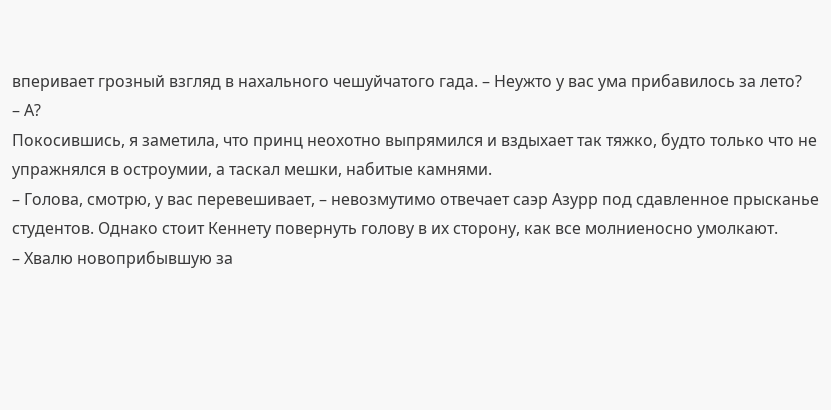вперивает грозный взгляд в нахального чешуйчатого гада. – Неужто у вас ума прибавилось за лето?
– А?
Покосившись, я заметила, что принц неохотно выпрямился и вздыхает так тяжко, будто только что не упражнялся в остроумии, а таскал мешки, набитые камнями.
– Голова, смотрю, у вас перевешивает, – невозмутимо отвечает саэр Азурр под сдавленное прысканье студентов. Однако стоит Кеннету повернуть голову в их сторону, как все молниеносно умолкают.
– Хвалю новоприбывшую за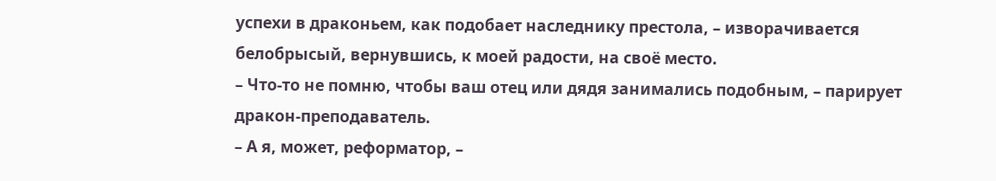успехи в драконьем, как подобает наследнику престола, – изворачивается белобрысый, вернувшись, к моей радости, на своё место.
– Что-то не помню, чтобы ваш отец или дядя занимались подобным, – парирует дракон-преподаватель.
– А я, может, реформатор, –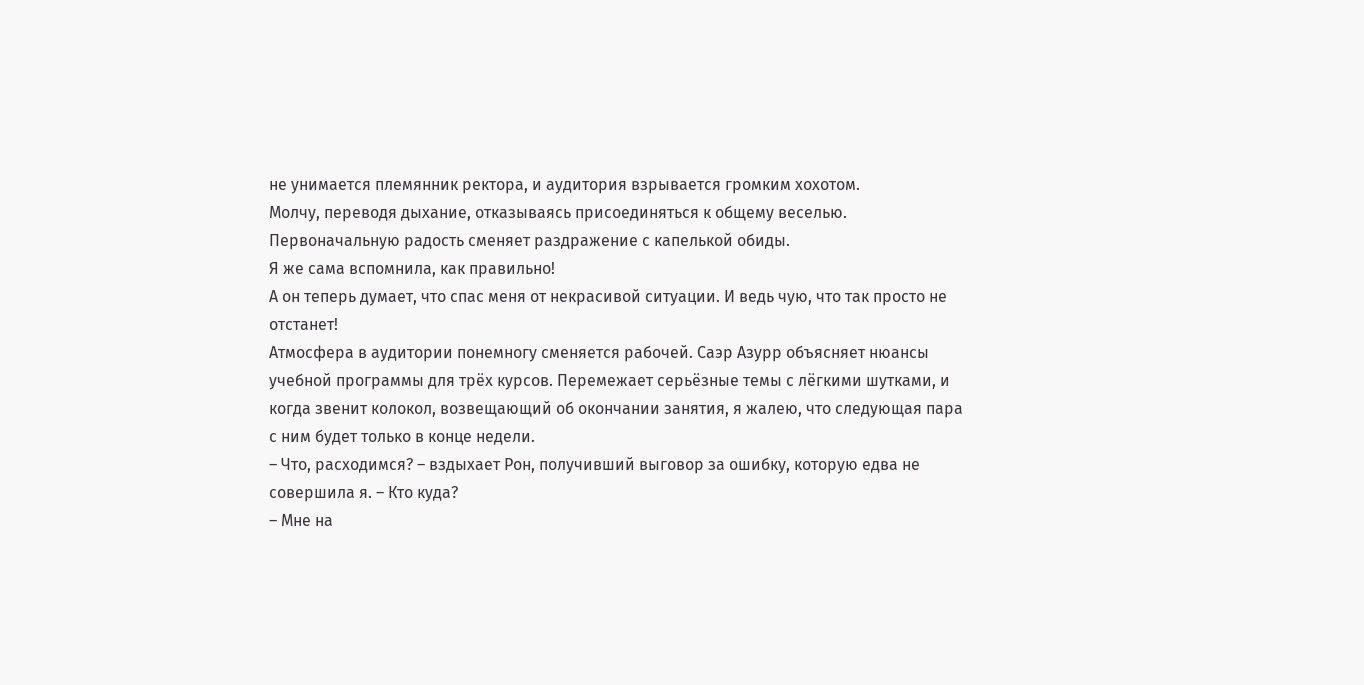не унимается племянник ректора, и аудитория взрывается громким хохотом.
Молчу, переводя дыхание, отказываясь присоединяться к общему веселью. Первоначальную радость сменяет раздражение с капелькой обиды.
Я же сама вспомнила, как правильно!
А он теперь думает, что спас меня от некрасивой ситуации. И ведь чую, что так просто не отстанет!
Атмосфера в аудитории понемногу сменяется рабочей. Саэр Азурр объясняет нюансы учебной программы для трёх курсов. Перемежает серьёзные темы с лёгкими шутками, и когда звенит колокол, возвещающий об окончании занятия, я жалею, что следующая пара с ним будет только в конце недели.
– Что, расходимся? – вздыхает Рон, получивший выговор за ошибку, которую едва не совершила я. – Кто куда?
– Мне на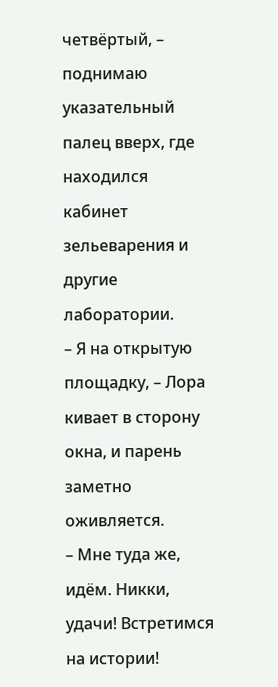четвёртый, – поднимаю указательный палец вверх, где находился кабинет зельеварения и другие лаборатории.
– Я на открытую площадку, – Лора кивает в сторону окна, и парень заметно оживляется.
– Мне туда же, идём. Никки, удачи! Встретимся на истории!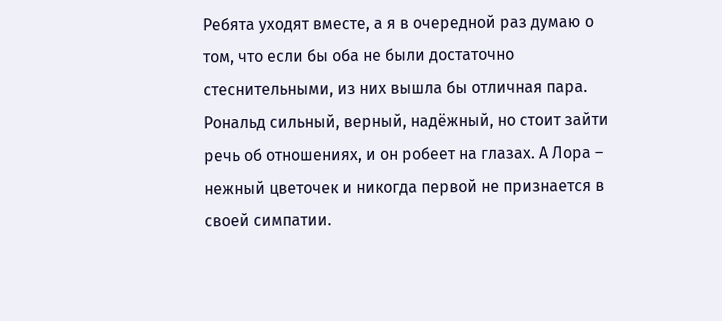Ребята уходят вместе, а я в очередной раз думаю о том, что если бы оба не были достаточно стеснительными, из них вышла бы отличная пара. Рональд сильный, верный, надёжный, но стоит зайти речь об отношениях, и он робеет на глазах. А Лора – нежный цветочек и никогда первой не признается в своей симпатии.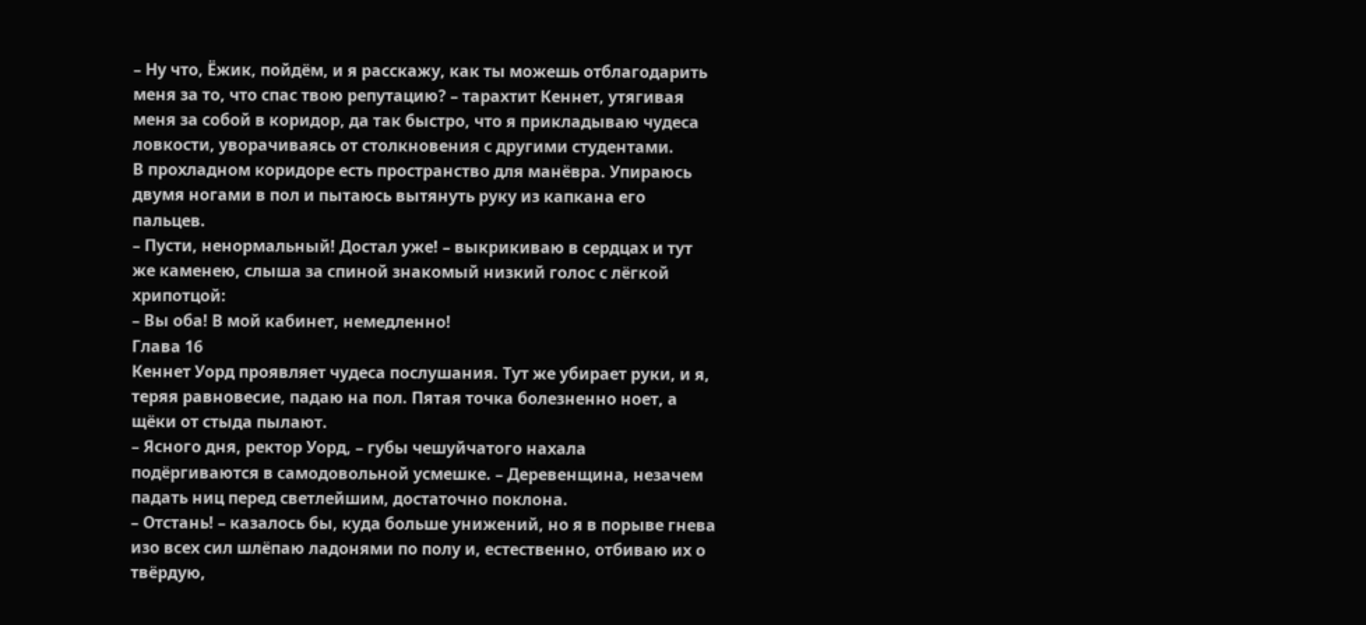– Ну что, Ёжик, пойдём, и я расскажу, как ты можешь отблагодарить меня за то, что спас твою репутацию? – тарахтит Кеннет, утягивая меня за собой в коридор, да так быстро, что я прикладываю чудеса ловкости, уворачиваясь от столкновения с другими студентами.
В прохладном коридоре есть пространство для манёвра. Упираюсь двумя ногами в пол и пытаюсь вытянуть руку из капкана его пальцев.
– Пусти, ненормальный! Достал уже! – выкрикиваю в сердцах и тут же каменею, слыша за спиной знакомый низкий голос с лёгкой хрипотцой:
– Вы оба! В мой кабинет, немедленно!
Глава 16
Кеннет Уорд проявляет чудеса послушания. Тут же убирает руки, и я, теряя равновесие, падаю на пол. Пятая точка болезненно ноет, а щёки от стыда пылают.
– Ясного дня, ректор Уорд, – губы чешуйчатого нахала подёргиваются в самодовольной усмешке. – Деревенщина, незачем падать ниц перед светлейшим, достаточно поклона.
– Отстань! – казалось бы, куда больше унижений, но я в порыве гнева изо всех сил шлёпаю ладонями по полу и, естественно, отбиваю их о твёрдую,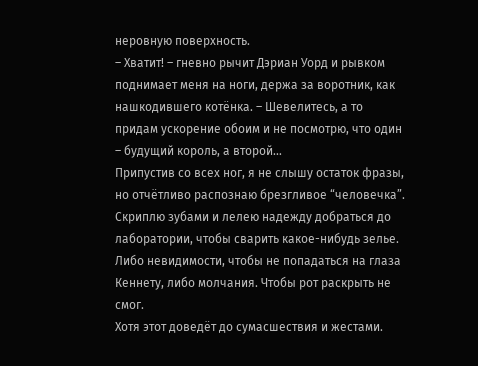неровную поверхность.
– Хватит! – гневно рычит Дэриан Уорд и рывком поднимает меня на ноги, держа за воротник, как нашкодившего котёнка. – Шевелитесь, а то придам ускорение обоим и не посмотрю, что один – будущий король, а второй…
Припустив со всех ног, я не слышу остаток фразы, но отчётливо распознаю брезгливое “человечка”. Скриплю зубами и лелею надежду добраться до лаборатории, чтобы сварить какое-нибудь зелье.
Либо невидимости, чтобы не попадаться на глаза Кеннету, либо молчания. Чтобы рот раскрыть не смог.
Хотя этот доведёт до сумасшествия и жестами.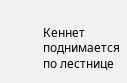Кеннет поднимается по лестнице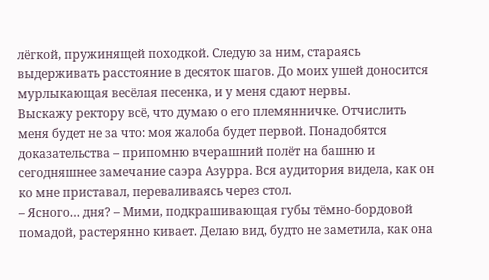лёгкой, пружинящей походкой. Следую за ним, стараясь выдерживать расстояние в десяток шагов. До моих ушей доносится мурлыкающая весёлая песенка, и у меня сдают нервы.
Выскажу ректору всё, что думаю о его племянничке. Отчислить меня будет не за что: моя жалоба будет первой. Понадобятся доказательства – припомню вчерашний полёт на башню и сегодняшнее замечание саэра Азурра. Вся аудитория видела, как он ко мне приставал, переваливаясь через стол.
– Ясного… дня? – Мими, подкрашивающая губы тёмно-бордовой помадой, растерянно кивает. Делаю вид, будто не заметила, как она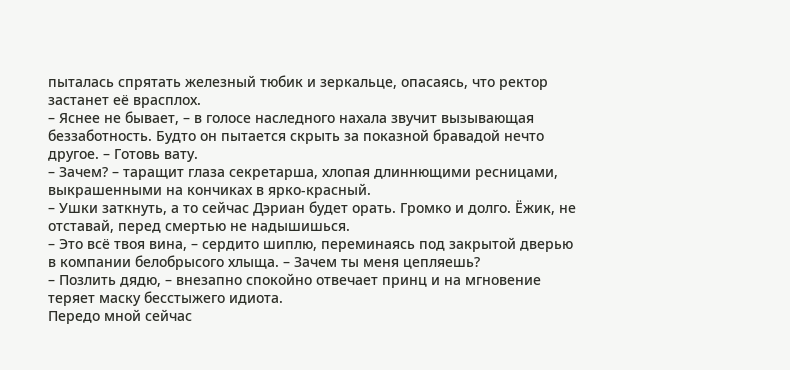пыталась спрятать железный тюбик и зеркальце, опасаясь, что ректор застанет её врасплох.
– Яснее не бывает, – в голосе наследного нахала звучит вызывающая беззаботность. Будто он пытается скрыть за показной бравадой нечто другое. – Готовь вату.
– Зачем? – таращит глаза секретарша, хлопая длиннющими ресницами, выкрашенными на кончиках в ярко-красный.
– Ушки заткнуть, а то сейчас Дэриан будет орать. Громко и долго. Ёжик, не отставай, перед смертью не надышишься.
– Это всё твоя вина, – сердито шиплю, переминаясь под закрытой дверью в компании белобрысого хлыща. – Зачем ты меня цепляешь?
– Позлить дядю, – внезапно спокойно отвечает принц и на мгновение теряет маску бесстыжего идиота.
Передо мной сейчас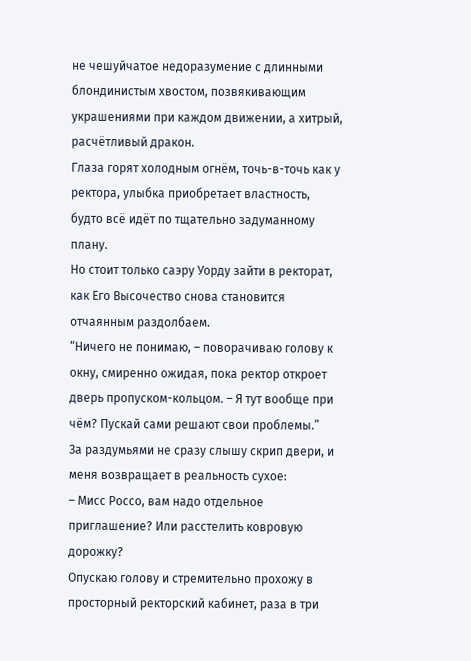не чешуйчатое недоразумение с длинными блондинистым хвостом, позвякивающим украшениями при каждом движении, а хитрый, расчётливый дракон.
Глаза горят холодным огнём, точь-в-точь как у ректора, улыбка приобретает властность, будто всё идёт по тщательно задуманному плану.
Но стоит только саэру Уорду зайти в ректорат, как Его Высочество снова становится отчаянным раздолбаем.
“Ничего не понимаю, – поворачиваю голову к окну, смиренно ожидая, пока ректор откроет дверь пропуском-кольцом. – Я тут вообще при чём? Пускай сами решают свои проблемы.”
За раздумьями не сразу слышу скрип двери, и меня возвращает в реальность сухое:
– Мисс Россо, вам надо отдельное приглашение? Или расстелить ковровую дорожку?
Опускаю голову и стремительно прохожу в просторный ректорский кабинет, раза в три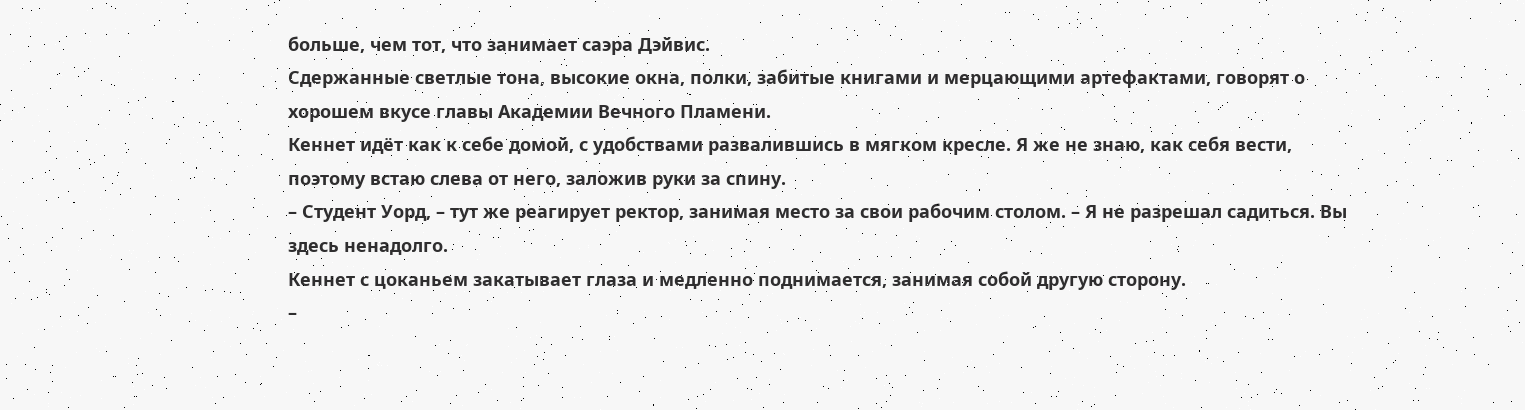больше, чем тот, что занимает саэра Дэйвис.
Сдержанные светлые тона, высокие окна, полки, забитые книгами и мерцающими артефактами, говорят о хорошем вкусе главы Академии Вечного Пламени.
Кеннет идёт как к себе домой, с удобствами развалившись в мягком кресле. Я же не знаю, как себя вести, поэтому встаю слева от него, заложив руки за спину.
– Студент Уорд, – тут же реагирует ректор, занимая место за свои рабочим столом. – Я не разрешал садиться. Вы здесь ненадолго.
Кеннет с цоканьем закатывает глаза и медленно поднимается, занимая собой другую сторону.
–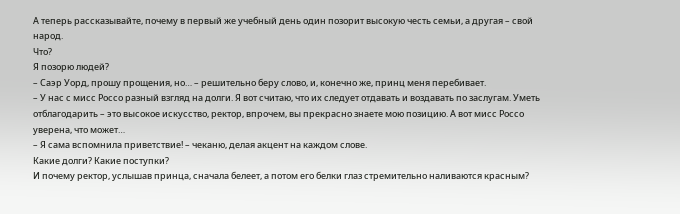А теперь рассказывайте, почему в первый же учебный день один позорит высокую честь семьи, а другая – свой народ.
Что?
Я позорю людей?
– Саэр Уорд, прошу прощения, но… – решительно беру слово, и, конечно же, принц меня перебивает.
– У нас с мисс Россо разный взгляд на долги. Я вот считаю, что их следует отдавать и воздавать по заслугам. Уметь отблагодарить – это высокое искусство, ректор, впрочем, вы прекрасно знаете мою позицию. А вот мисс Россо уверена, что может…
– Я сама вспомнила приветствие! – чеканю, делая акцент на каждом слове.
Какие долги? Какие поступки?
И почему ректор, услышав принца, сначала белеет, а потом его белки глаз стремительно наливаются красным?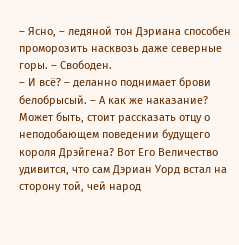– Ясно, – ледяной тон Дэриана способен проморозить насквозь даже северные горы. – Свободен.
– И всё? – деланно поднимает брови белобрысый. – А как же наказание? Может быть, стоит рассказать отцу о неподобающем поведении будущего короля Дрэйгена? Вот Его Величество удивится, что сам Дэриан Уорд встал на сторону той, чей народ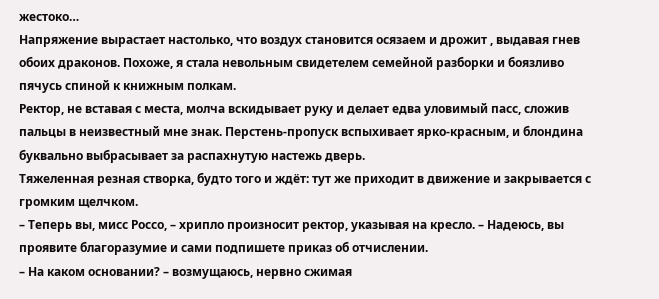жестоко…
Напряжение вырастает настолько, что воздух становится осязаем и дрожит , выдавая гнев обоих драконов. Похоже, я стала невольным свидетелем семейной разборки и боязливо пячусь спиной к книжным полкам.
Ректор, не вставая с места, молча вскидывает руку и делает едва уловимый пасс, сложив пальцы в неизвестный мне знак. Перстень-пропуск вспыхивает ярко-красным, и блондина буквально выбрасывает за распахнутую настежь дверь.
Тяжеленная резная створка, будто того и ждёт: тут же приходит в движение и закрывается с громким щелчком.
– Теперь вы, мисс Россо, – хрипло произносит ректор, указывая на кресло. – Надеюсь, вы проявите благоразумие и сами подпишете приказ об отчислении.
– На каком основании? – возмущаюсь, нервно сжимая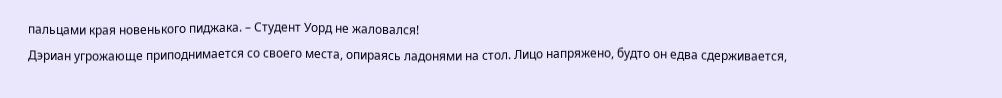пальцами края новенького пиджака. – Студент Уорд не жаловался!
Дэриан угрожающе приподнимается со своего места, опираясь ладонями на стол. Лицо напряжено, будто он едва сдерживается,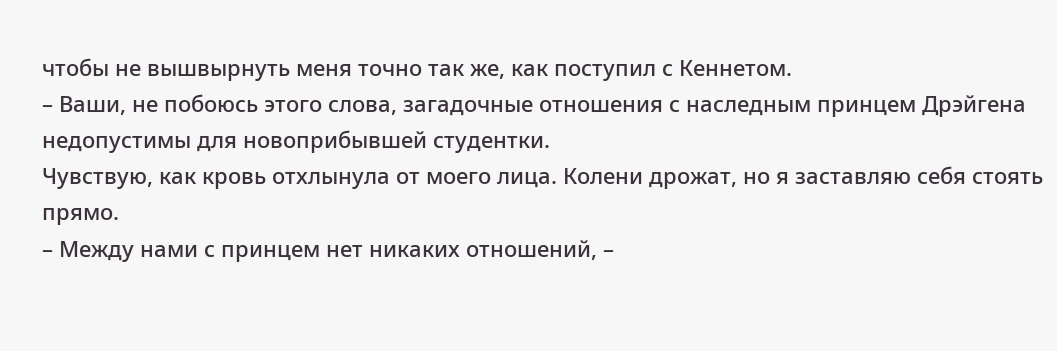чтобы не вышвырнуть меня точно так же, как поступил с Кеннетом.
– Ваши, не побоюсь этого слова, загадочные отношения с наследным принцем Дрэйгена недопустимы для новоприбывшей студентки.
Чувствую, как кровь отхлынула от моего лица. Колени дрожат, но я заставляю себя стоять прямо.
– Между нами с принцем нет никаких отношений, –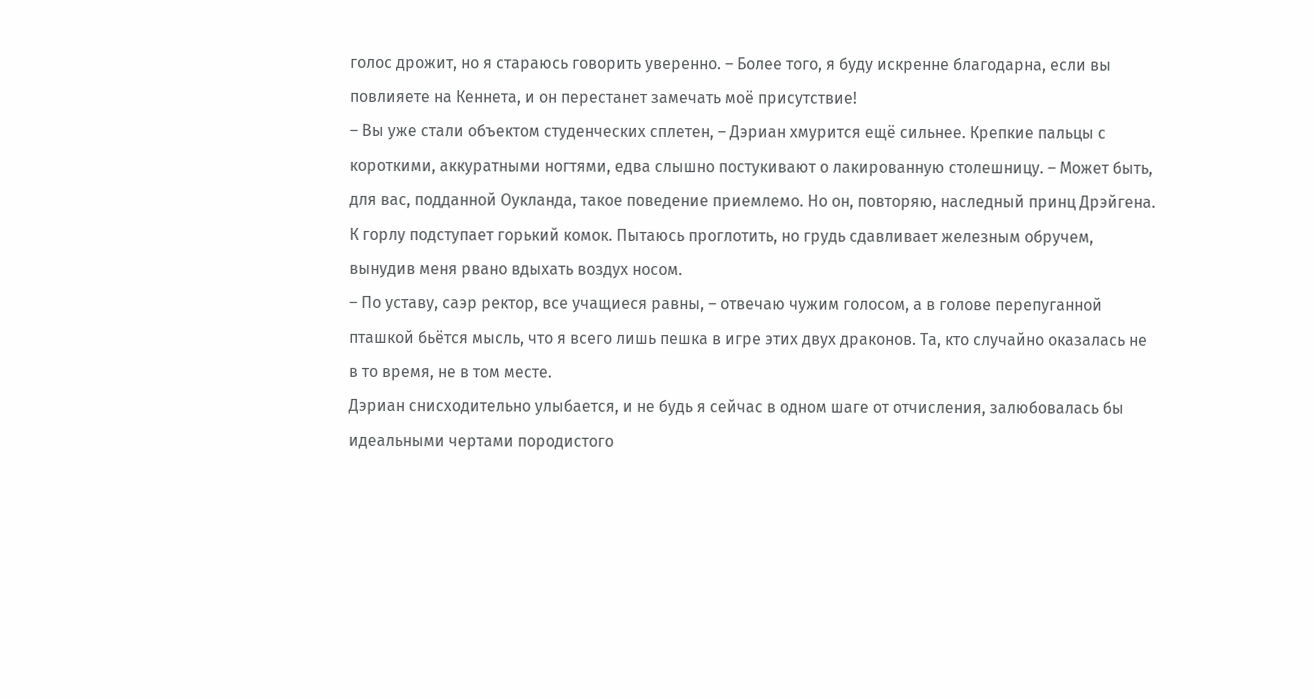голос дрожит, но я стараюсь говорить уверенно. – Более того, я буду искренне благодарна, если вы повлияете на Кеннета, и он перестанет замечать моё присутствие!
– Вы уже стали объектом студенческих сплетен, – Дэриан хмурится ещё сильнее. Крепкие пальцы с короткими, аккуратными ногтями, едва слышно постукивают о лакированную столешницу. – Может быть, для вас, подданной Оукланда, такое поведение приемлемо. Но он, повторяю, наследный принц Дрэйгена.
К горлу подступает горький комок. Пытаюсь проглотить, но грудь сдавливает железным обручем, вынудив меня рвано вдыхать воздух носом.
– По уставу, саэр ректор, все учащиеся равны, – отвечаю чужим голосом, а в голове перепуганной пташкой бьётся мысль, что я всего лишь пешка в игре этих двух драконов. Та, кто случайно оказалась не в то время, не в том месте.
Дэриан снисходительно улыбается, и не будь я сейчас в одном шаге от отчисления, залюбовалась бы идеальными чертами породистого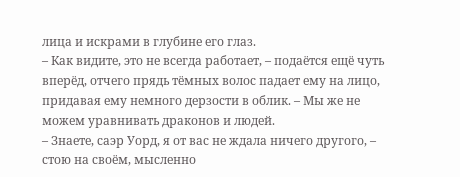лица и искрами в глубине его глаз.
– Как видите, это не всегда работает, – подаётся ещё чуть вперёд, отчего прядь тёмных волос падает ему на лицо, придавая ему немного дерзости в облик. – Мы же не можем уравнивать драконов и людей.
– Знаете, саэр Уорд, я от вас не ждала ничего другого, – стою на своём, мысленно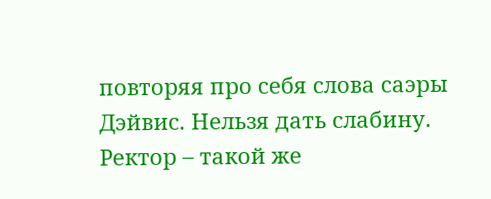повторяя про себя слова саэры Дэйвис. Нельзя дать слабину. Ректор – такой же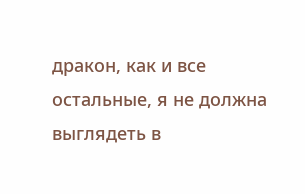дракон, как и все остальные, я не должна выглядеть в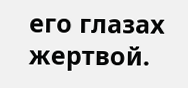его глазах жертвой.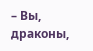– Вы, драконы,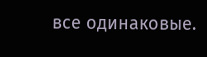все одинаковые.